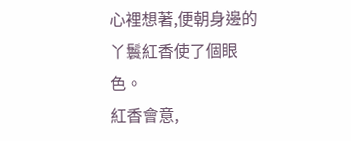心裡想著,便朝身邊的丫鬟紅香使了個眼色。
紅香會意,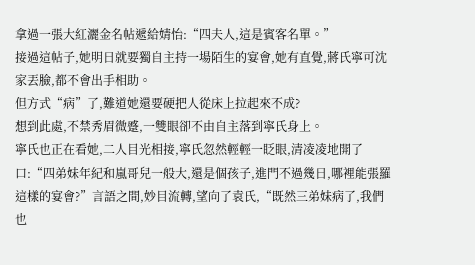拿過一張大紅灑金名帖遞給婧怡:“四夫人,這是賓客名單。”
接過這帖子,她明日就要獨自主持一場陌生的宴會,她有直覺,蔣氏寧可沈家丟臉,都不會出手相助。
但方式“病”了,難道她還要硬把人從床上拉起來不成?
想到此處,不禁秀眉微蹙,一雙眼卻不由自主落到寧氏身上。
寧氏也正在看她,二人目光相接,寧氏忽然輕輕一眨眼,清凌凌地開了口:“四弟妹年紀和嵐哥兒一般大,還是個孩子,進門不過幾日,哪裡能張羅這樣的宴會?”言語之間,妙目流轉,望向了袁氏,“既然三弟妹病了,我們也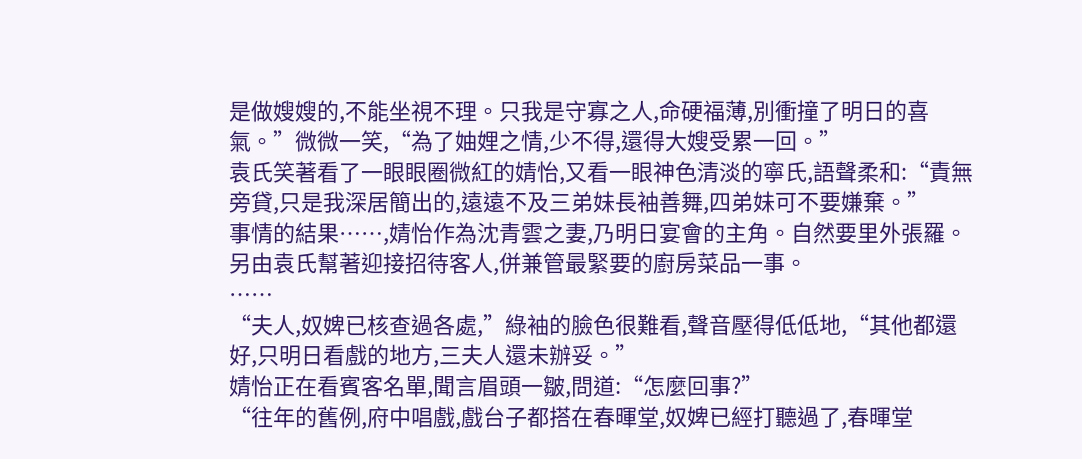是做嫂嫂的,不能坐視不理。只我是守寡之人,命硬福薄,別衝撞了明日的喜氣。”微微一笑,“為了妯娌之情,少不得,還得大嫂受累一回。”
袁氏笑著看了一眼眼圈微紅的婧怡,又看一眼神色清淡的寧氏,語聲柔和:“責無旁貸,只是我深居簡出的,遠遠不及三弟妹長袖善舞,四弟妹可不要嫌棄。”
事情的結果……,婧怡作為沈青雲之妻,乃明日宴會的主角。自然要里外張羅。另由袁氏幫著迎接招待客人,併兼管最緊要的廚房菜品一事。
……
“夫人,奴婢已核查過各處,”綠袖的臉色很難看,聲音壓得低低地,“其他都還好,只明日看戲的地方,三夫人還未辦妥。”
婧怡正在看賓客名單,聞言眉頭一皺,問道:“怎麼回事?”
“往年的舊例,府中唱戲,戲台子都搭在春暉堂,奴婢已經打聽過了,春暉堂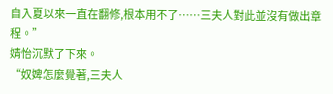自入夏以來一直在翻修,根本用不了……三夫人對此並沒有做出章程。”
婧怡沉默了下來。
“奴婢怎麼覺著,三夫人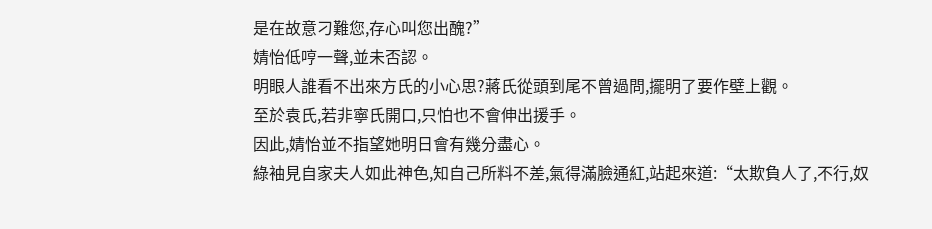是在故意刁難您,存心叫您出醜?”
婧怡低哼一聲,並未否認。
明眼人誰看不出來方氏的小心思?蔣氏從頭到尾不曾過問,擺明了要作壁上觀。
至於袁氏,若非寧氏開口,只怕也不會伸出援手。
因此,婧怡並不指望她明日會有幾分盡心。
綠袖見自家夫人如此神色,知自己所料不差,氣得滿臉通紅,站起來道:“太欺負人了,不行,奴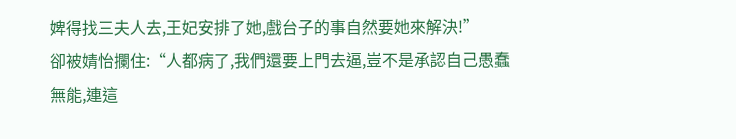婢得找三夫人去,王妃安排了她,戲台子的事自然要她來解決!”
卻被婧怡攔住:“人都病了,我們還要上門去逼,豈不是承認自己愚蠢無能,連這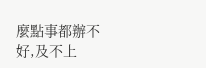麼點事都辦不好,及不上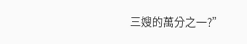三嫂的萬分之一?”